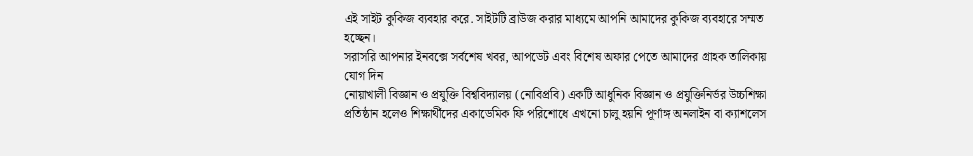এই সাইট কুকিজ ব্যবহার করে. সাইটটি ব্রাউজ করার মাধ্যমে আপনি আমাদের কুকিজ ব্যবহারে সম্মত হচ্ছেন।
সরাসরি আপনার ইনবক্সে সর্বশেষ খবর, আপডেট এবং বিশেষ অফার পেতে আমাদের গ্রাহক তালিকায় যোগ দিন
নোয়াখালী বিজ্ঞান ও প্রযুক্তি বিশ্ববিদ্যালয় (নোবিপ্রবি) একটি আধুনিক বিজ্ঞান ও প্রযুক্তিনির্ভর উচ্চশিক্ষা প্রতিষ্ঠান হলেও শিক্ষার্থীদের একাডেমিক ফি পরিশোধে এখনো চালু হয়নি পূর্ণাঙ্গ অনলাইন বা ক্যাশলেস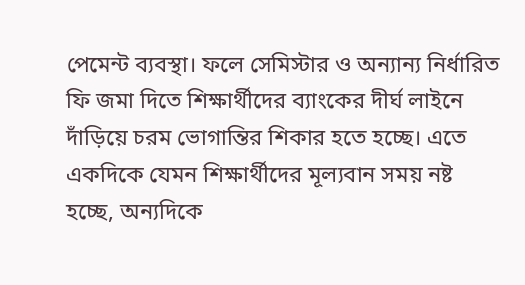পেমেন্ট ব্যবস্থা। ফলে সেমিস্টার ও অন্যান্য নির্ধারিত ফি জমা দিতে শিক্ষার্থীদের ব্যাংকের দীর্ঘ লাইনে দাঁড়িয়ে চরম ভোগান্তির শিকার হতে হচ্ছে। এতে একদিকে যেমন শিক্ষার্থীদের মূল্যবান সময় নষ্ট হচ্ছে, অন্যদিকে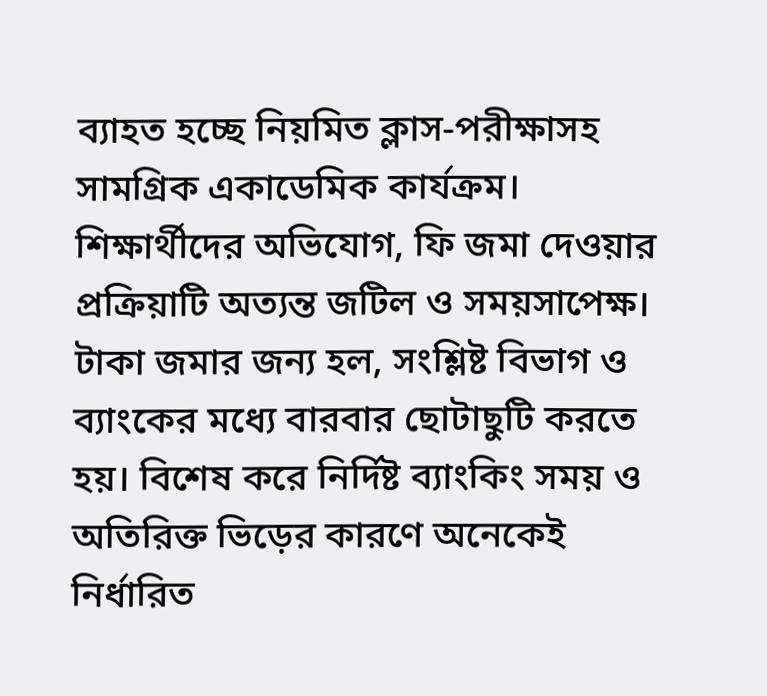ব্যাহত হচ্ছে নিয়মিত ক্লাস-পরীক্ষাসহ সামগ্রিক একাডেমিক কার্যক্রম।
শিক্ষার্থীদের অভিযোগ, ফি জমা দেওয়ার প্রক্রিয়াটি অত্যন্ত জটিল ও সময়সাপেক্ষ। টাকা জমার জন্য হল, সংশ্লিষ্ট বিভাগ ও ব্যাংকের মধ্যে বারবার ছোটাছুটি করতে হয়। বিশেষ করে নির্দিষ্ট ব্যাংকিং সময় ও অতিরিক্ত ভিড়ের কারণে অনেকেই নির্ধারিত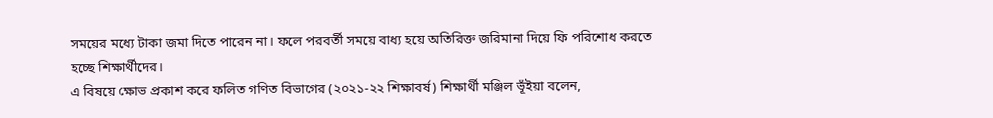সময়ের মধ্যে টাকা জমা দিতে পারেন না। ফলে পরবর্তী সময়ে বাধ্য হয়ে অতিরিক্ত জরিমানা দিয়ে ফি পরিশোধ করতে হচ্ছে শিক্ষার্থীদের।
এ বিষয়ে ক্ষোভ প্রকাশ করে ফলিত গণিত বিভাগের (২০২১-২২ শিক্ষাবর্ষ) শিক্ষার্থী মঞ্জিল ভূঁইয়া বলেন,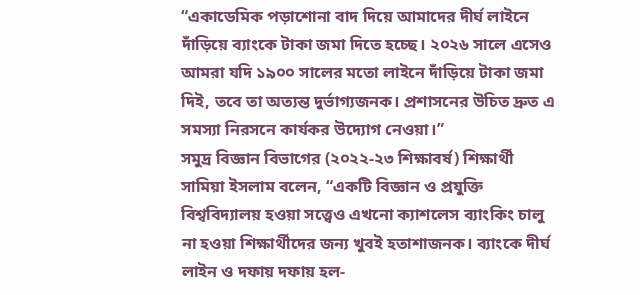“একাডেমিক পড়াশোনা বাদ দিয়ে আমাদের দীর্ঘ লাইনে দাঁড়িয়ে ব্যাংকে টাকা জমা দিতে হচ্ছে। ২০২৬ সালে এসেও আমরা যদি ১৯০০ সালের মতো লাইনে দাঁড়িয়ে টাকা জমা দিই, তবে তা অত্যন্ত দুর্ভাগ্যজনক। প্রশাসনের উচিত দ্রুত এ সমস্যা নিরসনে কার্যকর উদ্যোগ নেওয়া।”
সমুদ্র বিজ্ঞান বিভাগের (২০২২-২৩ শিক্ষাবর্ষ) শিক্ষার্থী সামিয়া ইসলাম বলেন, “একটি বিজ্ঞান ও প্রযুক্তি বিশ্ববিদ্যালয় হওয়া সত্ত্বেও এখনো ক্যাশলেস ব্যাংকিং চালু না হওয়া শিক্ষার্থীদের জন্য খুবই হতাশাজনক। ব্যাংকে দীর্ঘ লাইন ও দফায় দফায় হল-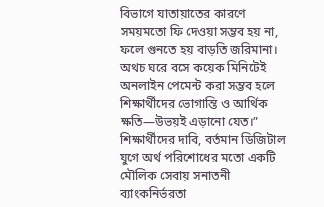বিভাগে যাতায়াতের কারণে সময়মতো ফি দেওয়া সম্ভব হয় না, ফলে গুনতে হয় বাড়তি জরিমানা। অথচ ঘরে বসে কয়েক মিনিটেই অনলাইন পেমেন্ট করা সম্ভব হলে শিক্ষার্থীদের ভোগান্তি ও আর্থিক ক্ষতি—উভয়ই এড়ানো যেত।”
শিক্ষার্থীদের দাবি, বর্তমান ডিজিটাল যুগে অর্থ পরিশোধের মতো একটি মৌলিক সেবায় সনাতনী ব্যাংকনির্ভরতা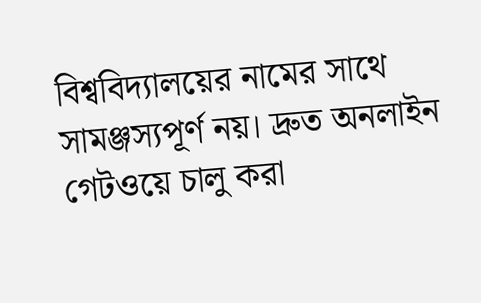বিশ্ববিদ্যালয়ের নামের সাথে সামঞ্জস্যপূর্ণ নয়। দ্রুত অনলাইন গেটওয়ে চালু করা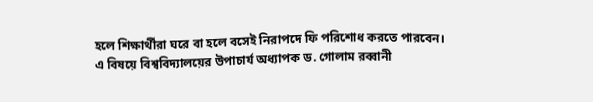হলে শিক্ষার্থীরা ঘরে বা হলে বসেই নিরাপদে ফি পরিশোধ করতে পারবেন।
এ বিষয়ে বিশ্ববিদ্যালয়ের উপাচার্য অধ্যাপক ড. গোলাম রব্বানী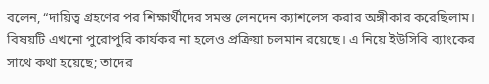বলেন, “দায়িত্ব গ্রহণের পর শিক্ষার্থীদের সমস্ত লেনদেন ক্যাশলেস করার অঙ্গীকার করেছিলাম। বিষয়টি এখনো পুরোপুরি কার্যকর না হলেও প্রক্রিয়া চলমান রয়েছে। এ নিয়ে ইউসিবি ব্যাংকের সাথে কথা হয়েছে; তাদের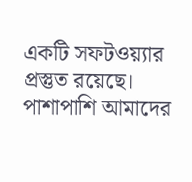একটি সফটওয়্যার প্রস্তুত রয়েছে। পাশাপাশি আমাদের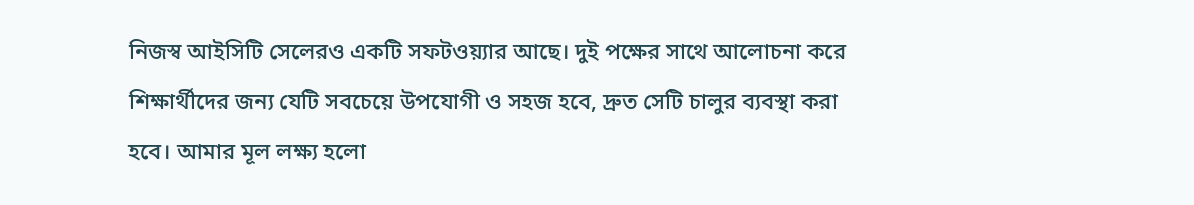নিজস্ব আইসিটি সেলেরও একটি সফটওয়্যার আছে। দুই পক্ষের সাথে আলোচনা করে শিক্ষার্থীদের জন্য যেটি সবচেয়ে উপযোগী ও সহজ হবে, দ্রুত সেটি চালুর ব্যবস্থা করা হবে। আমার মূল লক্ষ্য হলো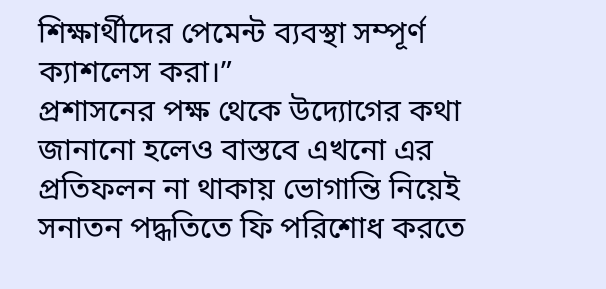শিক্ষার্থীদের পেমেন্ট ব্যবস্থা সম্পূর্ণ ক্যাশলেস করা।”
প্রশাসনের পক্ষ থেকে উদ্যোগের কথা জানানো হলেও বাস্তবে এখনো এর প্রতিফলন না থাকায় ভোগান্তি নিয়েই সনাতন পদ্ধতিতে ফি পরিশোধ করতে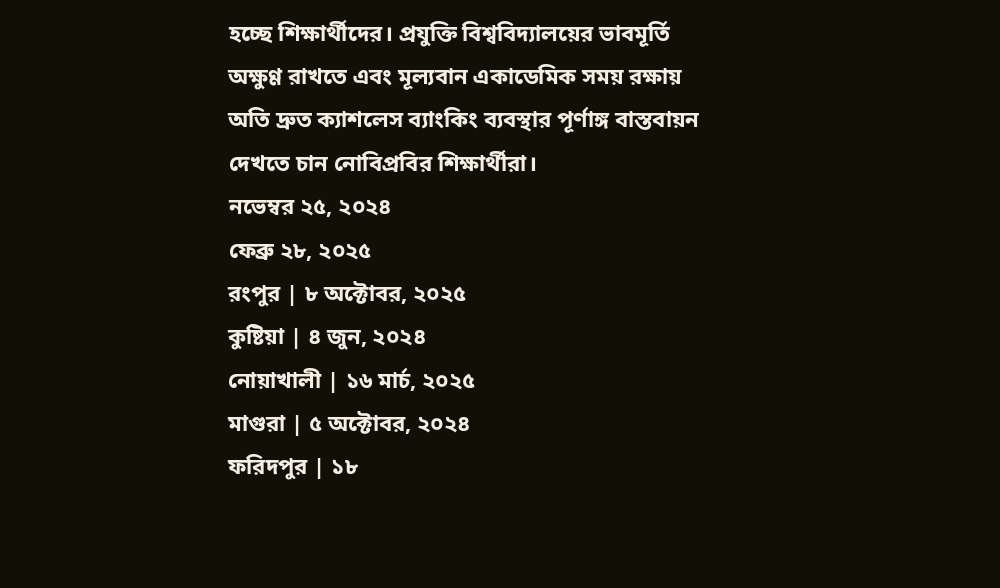হচ্ছে শিক্ষার্থীদের। প্রযুক্তি বিশ্ববিদ্যালয়ের ভাবমূর্তি অক্ষুণ্ণ রাখতে এবং মূল্যবান একাডেমিক সময় রক্ষায় অতি দ্রুত ক্যাশলেস ব্যাংকিং ব্যবস্থার পূর্ণাঙ্গ বাস্তবায়ন দেখতে চান নোবিপ্রবির শিক্ষার্থীরা।
নভেম্বর ২৫, ২০২৪
ফেব্রু ২৮, ২০২৫
রংপুর | ৮ অক্টোবর, ২০২৫
কুষ্টিয়া | ৪ জুন, ২০২৪
নোয়াখালী | ১৬ মার্চ, ২০২৫
মাগুরা | ৫ অক্টোবর, ২০২৪
ফরিদপুর | ১৮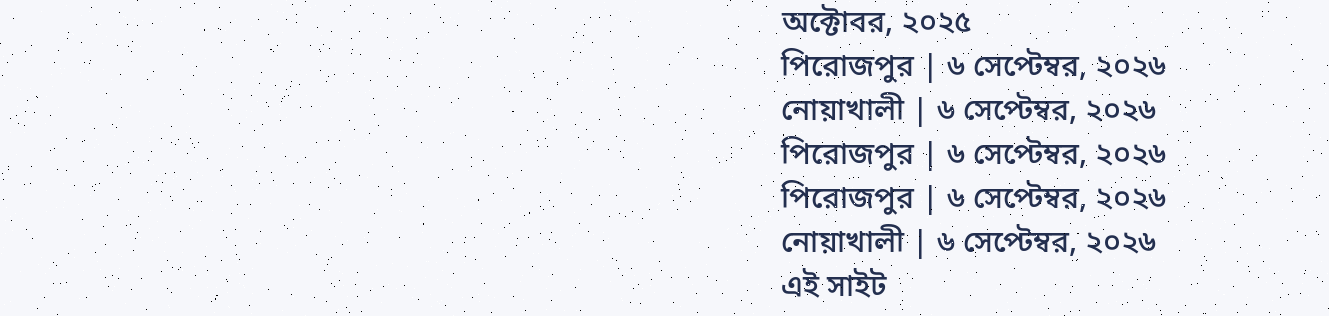অক্টোবর, ২০২৫
পিরোজপুর | ৬ সেপ্টেম্বর, ২০২৬
নোয়াখালী | ৬ সেপ্টেম্বর, ২০২৬
পিরোজপুর | ৬ সেপ্টেম্বর, ২০২৬
পিরোজপুর | ৬ সেপ্টেম্বর, ২০২৬
নোয়াখালী | ৬ সেপ্টেম্বর, ২০২৬
এই সাইট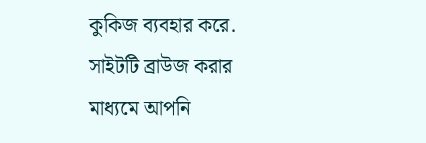কুকিজ ব্যবহার করে. সাইটটি ব্রাউজ করার মাধ্যমে আপনি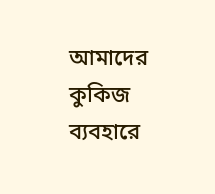আমাদের কুকিজ ব্যবহারে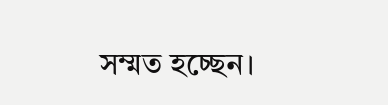সম্মত হচ্ছেন।